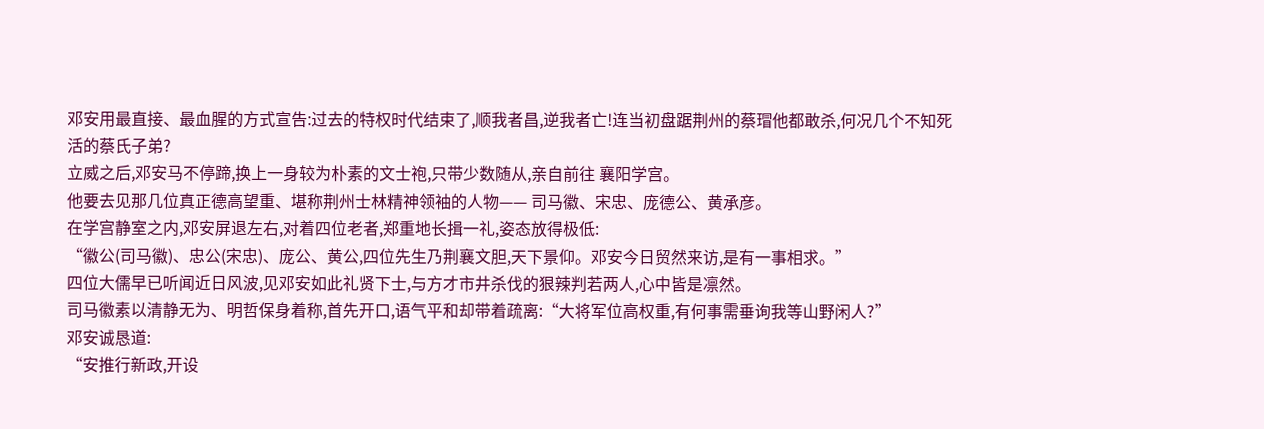邓安用最直接、最血腥的方式宣告:过去的特权时代结束了,顺我者昌,逆我者亡!连当初盘踞荆州的蔡瑁他都敢杀,何况几个不知死活的蔡氏子弟?
立威之后,邓安马不停蹄,换上一身较为朴素的文士袍,只带少数随从,亲自前往 襄阳学宫。
他要去见那几位真正德高望重、堪称荆州士林精神领袖的人物—— 司马徽、宋忠、庞德公、黄承彦。
在学宫静室之内,邓安屏退左右,对着四位老者,郑重地长揖一礼,姿态放得极低:
“徽公(司马徽)、忠公(宋忠)、庞公、黄公,四位先生乃荆襄文胆,天下景仰。邓安今日贸然来访,是有一事相求。”
四位大儒早已听闻近日风波,见邓安如此礼贤下士,与方才市井杀伐的狠辣判若两人,心中皆是凛然。
司马徽素以清静无为、明哲保身着称,首先开口,语气平和却带着疏离:“大将军位高权重,有何事需垂询我等山野闲人?”
邓安诚恳道:
“安推行新政,开设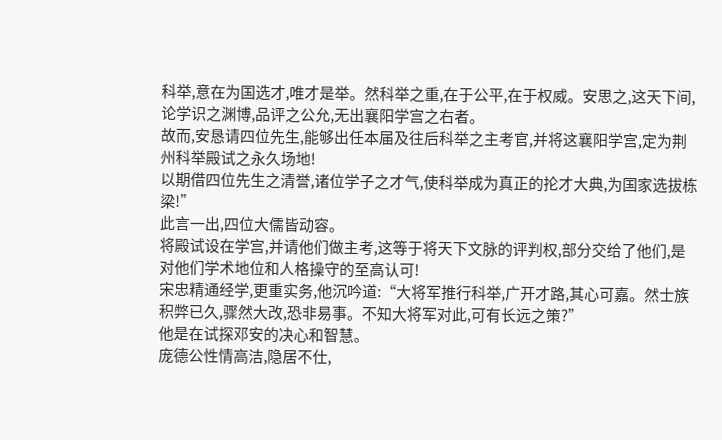科举,意在为国选才,唯才是举。然科举之重,在于公平,在于权威。安思之,这天下间,论学识之渊博,品评之公允,无出襄阳学宫之右者。
故而,安恳请四位先生,能够出任本届及往后科举之主考官,并将这襄阳学宫,定为荆州科举殿试之永久场地!
以期借四位先生之清誉,诸位学子之才气,使科举成为真正的抡才大典,为国家选拔栋梁!”
此言一出,四位大儒皆动容。
将殿试设在学宫,并请他们做主考,这等于将天下文脉的评判权,部分交给了他们,是对他们学术地位和人格操守的至高认可!
宋忠精通经学,更重实务,他沉吟道:“大将军推行科举,广开才路,其心可嘉。然士族积弊已久,骤然大改,恐非易事。不知大将军对此,可有长远之策?”
他是在试探邓安的决心和智慧。
庞德公性情高洁,隐居不仕,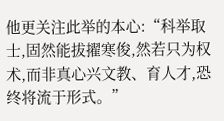他更关注此举的本心:“科举取士,固然能拔擢寒俊,然若只为权术,而非真心兴文教、育人才,恐终将流于形式。”